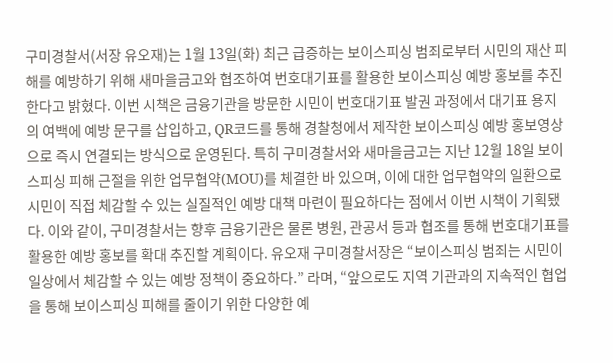구미경찰서(서장 유오재)는 1월 13일(화) 최근 급증하는 보이스피싱 범죄로부터 시민의 재산 피해를 예방하기 위해 새마을금고와 협조하여 번호대기표를 활용한 보이스피싱 예방 홍보를 추진한다고 밝혔다. 이번 시책은 금융기관을 방문한 시민이 번호대기표 발권 과정에서 대기표 용지의 여백에 예방 문구를 삽입하고, QR코드를 통해 경찰청에서 제작한 보이스피싱 예방 홍보영상으로 즉시 연결되는 방식으로 운영된다. 특히 구미경찰서와 새마을금고는 지난 12월 18일 보이스피싱 피해 근절을 위한 업무협약(MOU)를 체결한 바 있으며, 이에 대한 업무협약의 일환으로 시민이 직접 체감할 수 있는 실질적인 예방 대책 마련이 필요하다는 점에서 이번 시책이 기획됐다. 이와 같이, 구미경찰서는 향후 금융기관은 물론 병원, 관공서 등과 협조를 통해 번호대기표를 활용한 예방 홍보를 확대 추진할 계획이다. 유오재 구미경찰서장은 “보이스피싱 범죄는 시민이 일상에서 체감할 수 있는 예방 정책이 중요하다.” 라며, “앞으로도 지역 기관과의 지속적인 협업을 통해 보이스피싱 피해를 줄이기 위한 다양한 예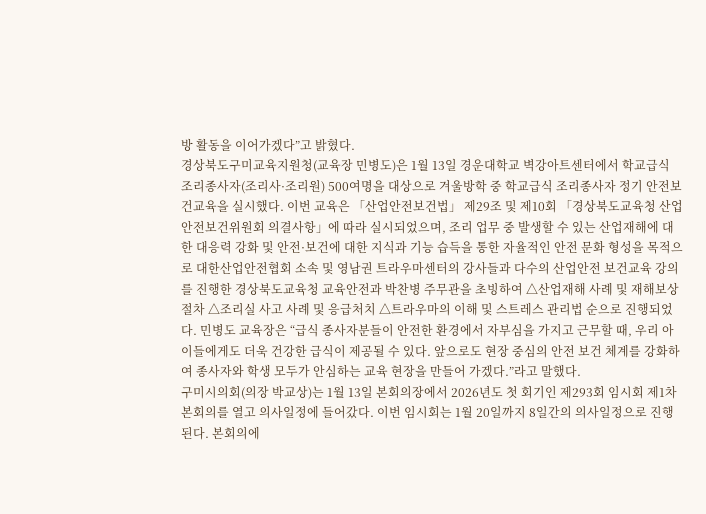방 활동을 이어가겠다”고 밝혔다.
경상북도구미교육지원청(교육장 민병도)은 1월 13일 경운대학교 벽강아트센터에서 학교급식 조리종사자(조리사·조리원) 500여명을 대상으로 겨울방학 중 학교급식 조리종사자 정기 안전보건교육을 실시했다. 이번 교육은 「산업안전보건법」 제29조 및 제10회 「경상북도교육청 산업안전보건위원회 의결사항」에 따라 실시되었으며, 조리 업무 중 발생할 수 있는 산업재해에 대한 대응력 강화 및 안전·보건에 대한 지식과 기능 습득을 통한 자율적인 안전 문화 형성을 목적으로 대한산업안전협회 소속 및 영남권 트라우마센터의 강사들과 다수의 산업안전 보건교육 강의를 진행한 경상북도교육청 교육안전과 박찬병 주무관을 초빙하여 △산업재해 사례 및 재해보상절차 △조리실 사고 사례 및 응급처치 △트라우마의 이해 및 스트레스 관리법 순으로 진행되었다. 민병도 교육장은 “급식 종사자분들이 안전한 환경에서 자부심을 가지고 근무할 때, 우리 아이들에게도 더욱 건강한 급식이 제공될 수 있다. 앞으로도 현장 중심의 안전 보건 체계를 강화하여 종사자와 학생 모두가 안심하는 교육 현장을 만들어 가겠다.”라고 말했다.
구미시의회(의장 박교상)는 1월 13일 본회의장에서 2026년도 첫 회기인 제293회 임시회 제1차 본회의를 열고 의사일정에 들어갔다. 이번 임시회는 1월 20일까지 8일간의 의사일정으로 진행된다. 본회의에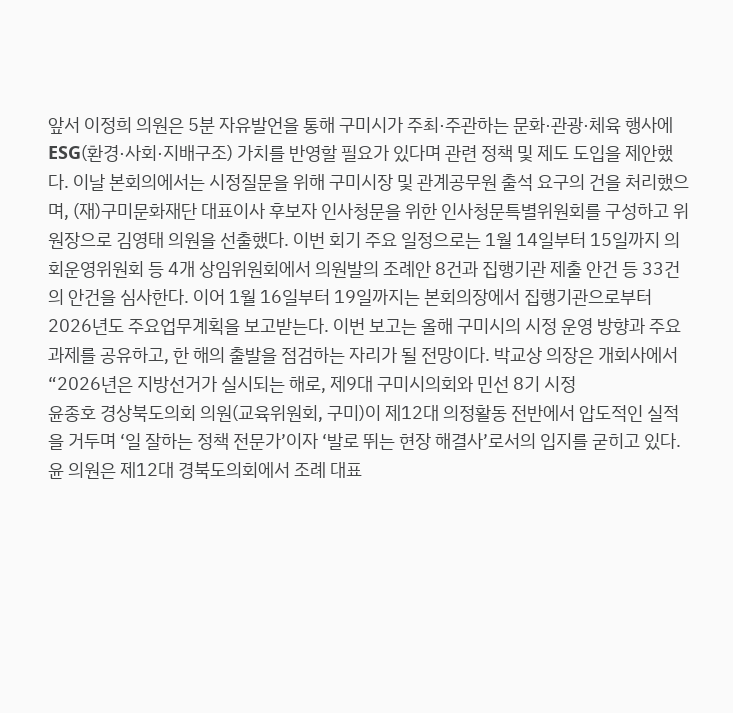앞서 이정희 의원은 5분 자유발언을 통해 구미시가 주최·주관하는 문화·관광·체육 행사에 ESG(환경·사회·지배구조) 가치를 반영할 필요가 있다며 관련 정책 및 제도 도입을 제안했다. 이날 본회의에서는 시정질문을 위해 구미시장 및 관계공무원 출석 요구의 건을 처리했으며, (재)구미문화재단 대표이사 후보자 인사청문을 위한 인사청문특별위원회를 구성하고 위원장으로 김영태 의원을 선출했다. 이번 회기 주요 일정으로는 1월 14일부터 15일까지 의회운영위원회 등 4개 상임위원회에서 의원발의 조례안 8건과 집행기관 제출 안건 등 33건의 안건을 심사한다. 이어 1월 16일부터 19일까지는 본회의장에서 집행기관으로부터 2026년도 주요업무계획을 보고받는다. 이번 보고는 올해 구미시의 시정 운영 방향과 주요 과제를 공유하고, 한 해의 출발을 점검하는 자리가 될 전망이다. 박교상 의장은 개회사에서 “2026년은 지방선거가 실시되는 해로, 제9대 구미시의회와 민선 8기 시정
윤종호 경상북도의회 의원(교육위원회, 구미)이 제12대 의정활동 전반에서 압도적인 실적을 거두며 ‘일 잘하는 정책 전문가’이자 ‘발로 뛰는 현장 해결사’로서의 입지를 굳히고 있다. 윤 의원은 제12대 경북도의회에서 조례 대표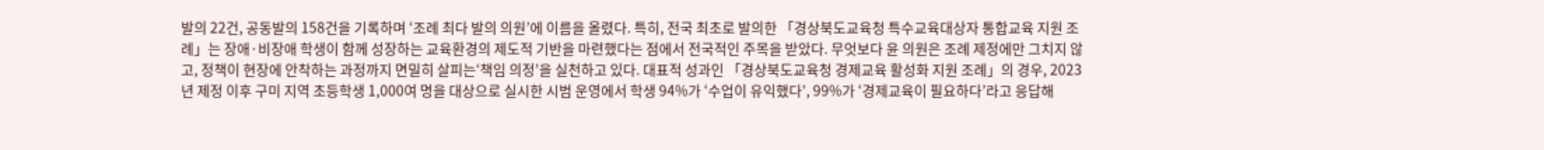발의 22건, 공동발의 158건을 기록하며 ‘조례 최다 발의 의원’에 이름을 올렸다. 특히, 전국 최초로 발의한 「경상북도교육청 특수교육대상자 통합교육 지원 조례」는 장애·비장애 학생이 함께 성장하는 교육환경의 제도적 기반을 마련했다는 점에서 전국적인 주목을 받았다. 무엇보다 윤 의원은 조례 제정에만 그치지 않고, 정책이 현장에 안착하는 과정까지 면밀히 살피는‘책임 의정’을 실천하고 있다. 대표적 성과인 「경상북도교육청 경제교육 활성화 지원 조례」의 경우, 2023년 제정 이후 구미 지역 초등학생 1,000여 명을 대상으로 실시한 시범 운영에서 학생 94%가 ‘수업이 유익했다’, 99%가 ‘경제교육이 필요하다’라고 응답해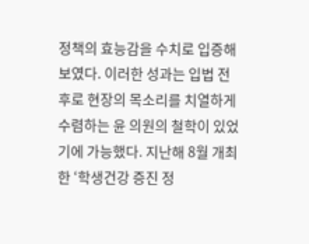정책의 효능감을 수치로 입증해 보였다. 이러한 성과는 입법 전후로 현장의 목소리를 치열하게 수렴하는 윤 의원의 철학이 있었기에 가능했다. 지난해 8월 개최한 ‘학생건강 증진 정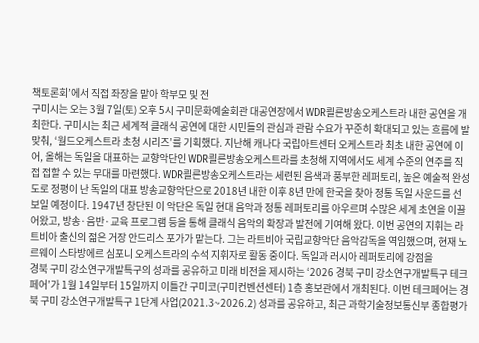책토론회’에서 직접 좌장을 맡아 학부모 및 전
구미시는 오는 3월 7일(토) 오후 5시 구미문화예술회관 대공연장에서 WDR쾰른방송오케스트라 내한 공연을 개최한다. 구미시는 최근 세계적 클래식 공연에 대한 시민들의 관심과 관람 수요가 꾸준히 확대되고 있는 흐름에 발맞춰, ‘월드오케스트라 초청 시리즈’를 기획했다. 지난해 캐나다 국립아트센터 오케스트라 최초 내한 공연에 이어, 올해는 독일을 대표하는 교향악단인 WDR쾰른방송오케스트라를 초청해 지역에서도 세계 수준의 연주를 직접 접할 수 있는 무대를 마련했다. WDR쾰른방송오케스트라는 세련된 음색과 풍부한 레퍼토리, 높은 예술적 완성도로 정평이 난 독일의 대표 방송교향악단으로 2018년 내한 이후 8년 만에 한국을 찾아 정통 독일 사운드를 선보일 예정이다. 1947년 창단된 이 악단은 독일 현대 음악과 정통 레퍼토리를 아우르며 수많은 세계 초연을 이끌어왔고, 방송·음반·교육 프로그램 등을 통해 클래식 음악의 확장과 발전에 기여해 왔다. 이번 공연의 지휘는 라트비아 출신의 젊은 거장 안드리스 포가가 맡는다. 그는 라트비아 국립교향악단 음악감독을 역임했으며, 현재 노르웨이 스타방에르 심포니 오케스트라의 수석 지휘자로 활동 중이다. 독일과 러시아 레퍼토리에 강점을
경북 구미 강소연구개발특구의 성과를 공유하고 미래 비전을 제시하는 ‘2026 경북 구미 강소연구개발특구 테크페어’가 1월 14일부터 15일까지 이틀간 구미코(구미컨벤션센터) 1층 홍보관에서 개최된다. 이번 테크페어는 경북 구미 강소연구개발특구 1단계 사업(2021.3~2026.2) 성과를 공유하고, 최근 과학기술정보통신부 종합평가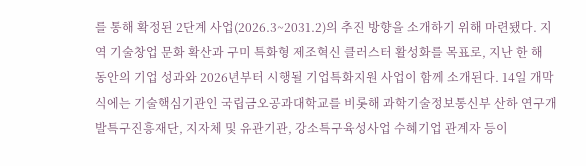를 통해 확정된 2단계 사업(2026.3~2031.2)의 추진 방향을 소개하기 위해 마련됐다. 지역 기술창업 문화 확산과 구미 특화형 제조혁신 클러스터 활성화를 목표로, 지난 한 해 동안의 기업 성과와 2026년부터 시행될 기업특화지원 사업이 함께 소개된다. 14일 개막식에는 기술핵심기관인 국립금오공과대학교를 비롯해 과학기술정보통신부 산하 연구개발특구진흥재단, 지자체 및 유관기관, 강소특구육성사업 수혜기업 관계자 등이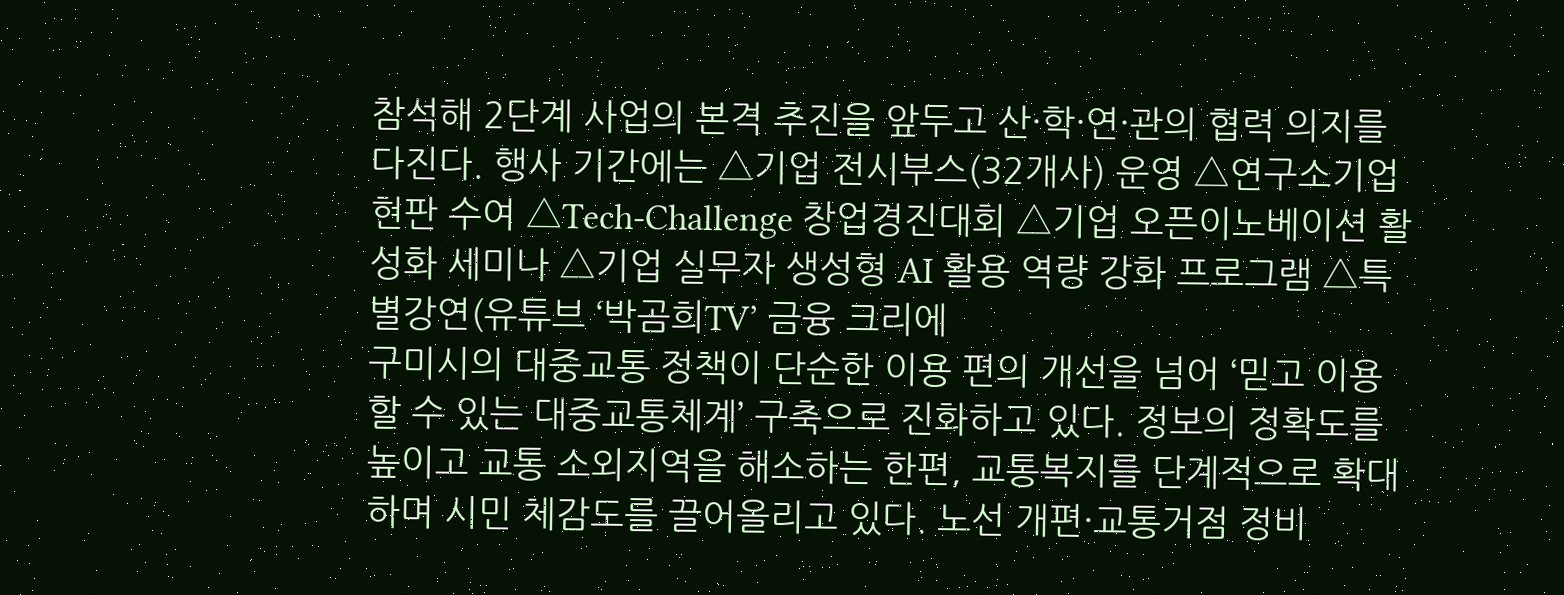참석해 2단계 사업의 본격 추진을 앞두고 산·학·연·관의 협력 의지를 다진다. 행사 기간에는 △기업 전시부스(32개사) 운영 △연구소기업 현판 수여 △Tech-Challenge 창업경진대회 △기업 오픈이노베이션 활성화 세미나 △기업 실무자 생성형 AI 활용 역량 강화 프로그램 △특별강연(유튜브 ‘박곰희TV’ 금융 크리에
구미시의 대중교통 정책이 단순한 이용 편의 개선을 넘어 ‘믿고 이용할 수 있는 대중교통체계’ 구축으로 진화하고 있다. 정보의 정확도를 높이고 교통 소외지역을 해소하는 한편, 교통복지를 단계적으로 확대하며 시민 체감도를 끌어올리고 있다. 노선 개편·교통거점 정비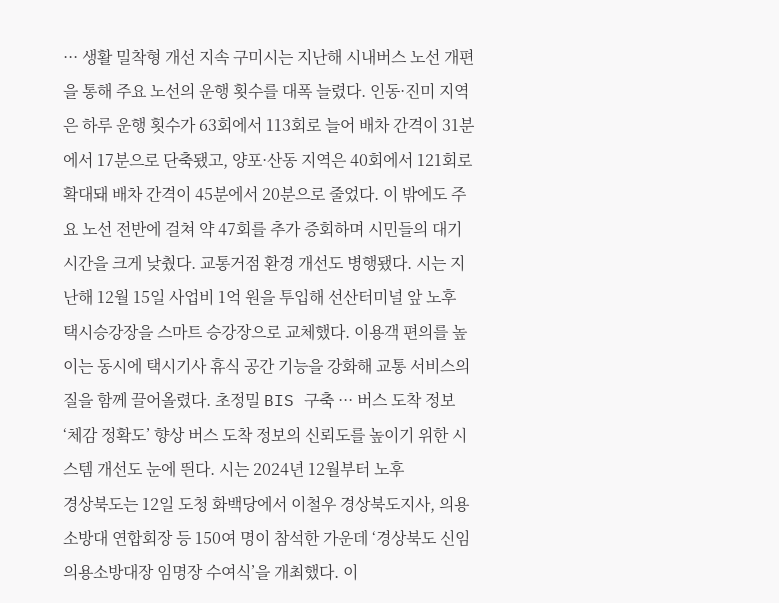··· 생활 밀착형 개선 지속 구미시는 지난해 시내버스 노선 개편을 통해 주요 노선의 운행 횟수를 대폭 늘렸다. 인동·진미 지역은 하루 운행 횟수가 63회에서 113회로 늘어 배차 간격이 31분에서 17분으로 단축됐고, 양포·산동 지역은 40회에서 121회로 확대돼 배차 간격이 45분에서 20분으로 줄었다. 이 밖에도 주요 노선 전반에 걸쳐 약 47회를 추가 증회하며 시민들의 대기 시간을 크게 낮췄다. 교통거점 환경 개선도 병행됐다. 시는 지난해 12월 15일 사업비 1억 원을 투입해 선산터미널 앞 노후 택시승강장을 스마트 승강장으로 교체했다. 이용객 편의를 높이는 동시에 택시기사 휴식 공간 기능을 강화해 교통 서비스의 질을 함께 끌어올렸다. 초정밀 BIS 구축 ··· 버스 도착 정보 ‘체감 정확도’ 향상 버스 도착 정보의 신뢰도를 높이기 위한 시스템 개선도 눈에 띈다. 시는 2024년 12월부터 노후
경상북도는 12일 도청 화백당에서 이철우 경상북도지사, 의용소방대 연합회장 등 150여 명이 참석한 가운데 ‘경상북도 신임 의용소방대장 임명장 수여식’을 개최했다. 이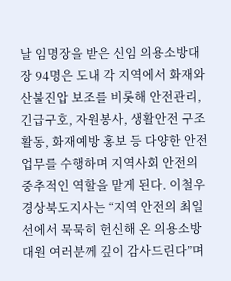날 임명장을 받은 신임 의용소방대장 94명은 도내 각 지역에서 화재와 산불진압 보조를 비롯해 안전관리, 긴급구호, 자원봉사, 생활안전 구조활동, 화재예방 홍보 등 다양한 안전 업무를 수행하며 지역사회 안전의 중추적인 역할을 맡게 된다. 이철우 경상북도지사는 “지역 안전의 최일선에서 묵묵히 헌신해 온 의용소방대원 여러분께 깊이 감사드린다”며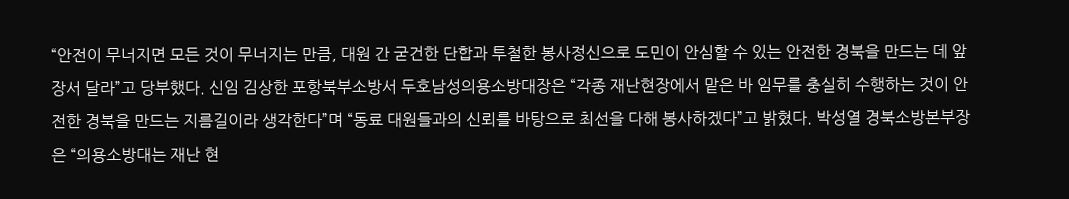“안전이 무너지면 모든 것이 무너지는 만큼, 대원 간 굳건한 단합과 투철한 봉사정신으로 도민이 안심할 수 있는 안전한 경북을 만드는 데 앞장서 달라”고 당부했다. 신임 김상한 포항북부소방서 두호남성의용소방대장은 “각종 재난현장에서 맡은 바 임무를 충실히 수행하는 것이 안전한 경북을 만드는 지름길이라 생각한다”며 “동료 대원들과의 신뢰를 바탕으로 최선을 다해 봉사하겠다”고 밝혔다. 박성열 경북소방본부장은 “의용소방대는 재난 현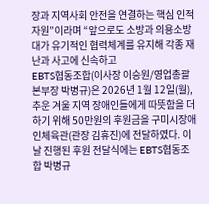장과 지역사회 안전을 연결하는 핵심 인적 자원”이라며 “앞으로도 소방과 의용소방대가 유기적인 협력체계를 유지해 각종 재난과 사고에 신속하고
EBTS협동조합(이사장 이승원/영업총괄 본부장 박병규)은 2026년 1월 12일(월), 추운 겨울 지역 장애인들에게 따뜻함을 더하기 위해 50만원의 후원금을 구미시장애인체육관(관장 김휴진)에 전달하였다. 이날 진행된 후원 전달식에는 EBTS협동조합 박병규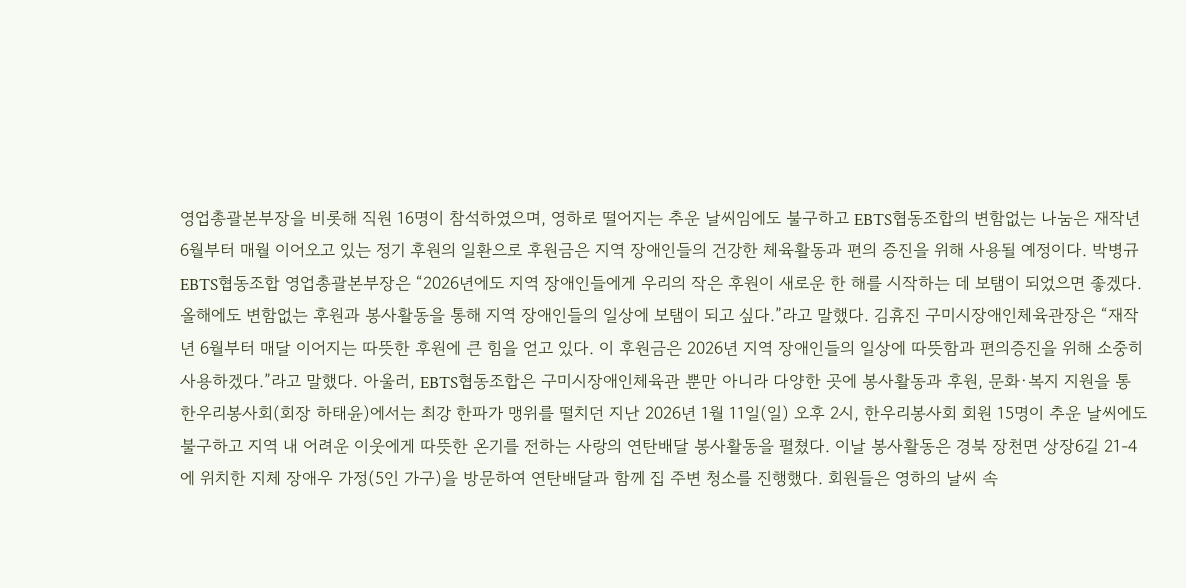영업총괄본부장을 비롯해 직원 16명이 참석하였으며, 영하로 떨어지는 추운 날씨임에도 불구하고 EBTS협동조합의 변함없는 나눔은 재작년 6월부터 매월 이어오고 있는 정기 후원의 일환으로 후원금은 지역 장애인들의 건강한 체육활동과 편의 증진을 위해 사용될 예정이다. 박병규 EBTS협동조합 영업총괄본부장은 “2026년에도 지역 장애인들에게 우리의 작은 후원이 새로운 한 해를 시작하는 데 보탬이 되었으면 좋겠다. 올해에도 변함없는 후원과 봉사활동을 통해 지역 장애인들의 일상에 보탬이 되고 싶다.”라고 말했다. 김휴진 구미시장애인체육관장은 “재작년 6월부터 매달 이어지는 따뜻한 후원에 큰 힘을 얻고 있다. 이 후원금은 2026년 지역 장애인들의 일상에 따뜻함과 편의증진을 위해 소중히 사용하겠다.”라고 말했다. 아울러, EBTS협동조합은 구미시장애인체육관 뿐만 아니라 다양한 곳에 봉사활동과 후원, 문화·복지 지원을 통
한우리봉사회(회장 하태윤)에서는 최강 한파가 맹위를 떨치던 지난 2026년 1월 11일(일) 오후 2시, 한우리봉사회 회원 15명이 추운 날씨에도 불구하고 지역 내 어려운 이웃에게 따뜻한 온기를 전하는 사랑의 연탄배달 봉사활동을 펼쳤다. 이날 봉사활동은 경북 장천면 상장6길 21-4에 위치한 지체 장애우 가정(5인 가구)을 방문하여 연탄배달과 함께 집 주변 청소를 진행했다. 회원들은 영하의 날씨 속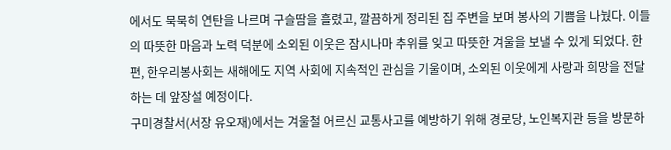에서도 묵묵히 연탄을 나르며 구슬땀을 흘렸고, 깔끔하게 정리된 집 주변을 보며 봉사의 기쁨을 나눴다. 이들의 따뜻한 마음과 노력 덕분에 소외된 이웃은 잠시나마 추위를 잊고 따뜻한 겨울을 보낼 수 있게 되었다. 한편, 한우리봉사회는 새해에도 지역 사회에 지속적인 관심을 기울이며, 소외된 이웃에게 사랑과 희망을 전달하는 데 앞장설 예정이다.
구미경찰서(서장 유오재)에서는 겨울철 어르신 교통사고를 예방하기 위해 경로당, 노인복지관 등을 방문하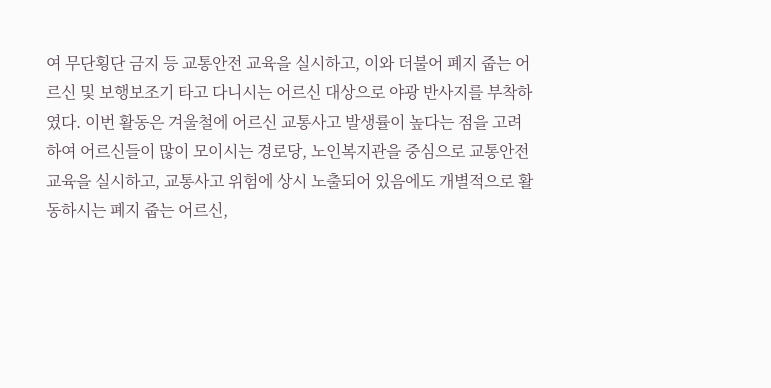여 무단횡단 금지 등 교통안전 교육을 실시하고, 이와 더불어 폐지 줍는 어르신 및 보행보조기 타고 다니시는 어르신 대상으로 야광 반사지를 부착하였다. 이번 활동은 겨울철에 어르신 교통사고 발생률이 높다는 점을 고려하여 어르신들이 많이 모이시는 경로당, 노인복지관을 중심으로 교통안전교육을 실시하고, 교통사고 위험에 상시 노출되어 있음에도 개별적으로 활동하시는 폐지 줍는 어르신,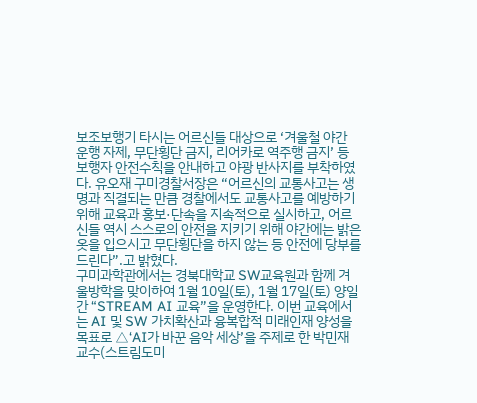보조보행기 타시는 어르신들 대상으로 ‘겨울철 야간 운행 자제, 무단횡단 금지, 리어카로 역주행 금지’ 등 보행자 안전수칙을 안내하고 야광 반사지를 부착하였다. 유오재 구미경찰서장은 “어르신의 교통사고는 생명과 직결되는 만큼 경찰에서도 교통사고를 예방하기 위해 교육과 홍보·단속을 지속적으로 실시하고, 어르신들 역시 스스로의 안전을 지키기 위해 야간에는 밝은 옷을 입으시고 무단횡단을 하지 않는 등 안전에 당부를 드린다”.고 밝혔다.
구미과학관에서는 경북대학교 SW교육원과 함께 겨울방학을 맞이하여 1월 10일(토), 1월 17일(토) 양일간 “STREAM AI 교육”을 운영한다. 이번 교육에서는 AI 및 SW 가치확산과 융복합적 미래인재 양성을 목표로 △‘AI가 바꾼 음악 세상’을 주제로 한 박민재 교수(스트림도미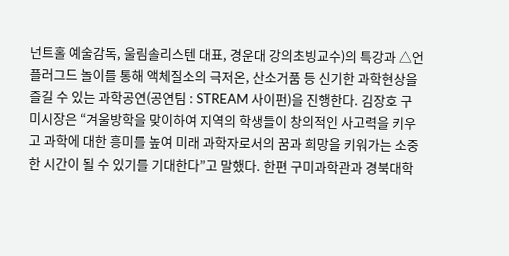넌트홀 예술감독, 울림솔리스텐 대표, 경운대 강의초빙교수)의 특강과 △언플러그드 놀이를 통해 액체질소의 극저온, 산소거품 등 신기한 과학현상을 즐길 수 있는 과학공연(공연팀 : STREAM 사이펀)을 진행한다. 김장호 구미시장은 “겨울방학을 맞이하여 지역의 학생들이 창의적인 사고력을 키우고 과학에 대한 흥미를 높여 미래 과학자로서의 꿈과 희망을 키워가는 소중한 시간이 될 수 있기를 기대한다”고 말했다. 한편 구미과학관과 경북대학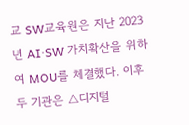교 SW교육원은 지난 2023년 AI·SW 가치확산을 위하여 MOU를 체결했다. 이후 두 기관은 △디지털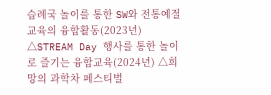습례국 놀이를 통한 SW와 전통예절 교육의 융합활동(2023년) △STREAM Day 행사를 통한 놀이로 즐기는 융합교육(2024년) △희망의 과학차 페스티벌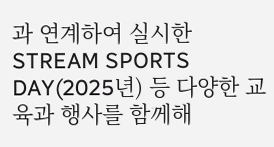과 연계하여 실시한 STREAM SPORTS DAY(2025년) 등 다양한 교육과 행사를 함께해